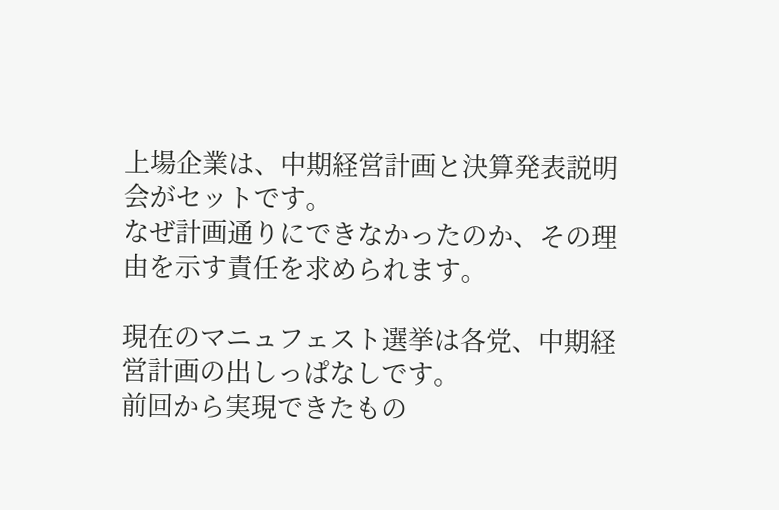上場企業は、中期経営計画と決算発表説明会がセットです。
なぜ計画通りにできなかったのか、その理由を示す責任を求められます。

現在のマニュフェスト選挙は各党、中期経営計画の出しっぱなしです。
前回から実現できたもの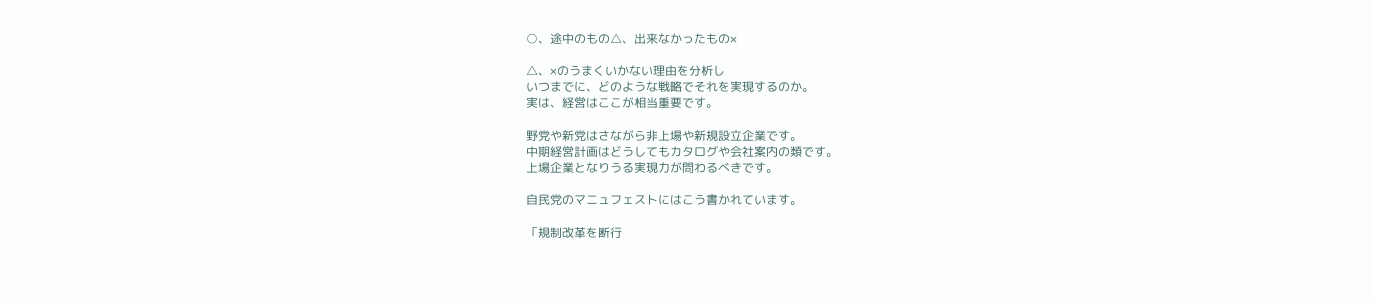○、途中のもの△、出来なかったもの×

△、×のうまくいかない理由を分析し
いつまでに、どのような戦略でそれを実現するのか。
実は、経営はここが相当重要です。

野党や新党はさながら非上場や新規設立企業です。
中期経営計画はどうしてもカタログや会社案内の類です。
上場企業となりうる実現力が問わるべきです。

自民党のマニュフェストにはこう書かれています。

「規制改革を断行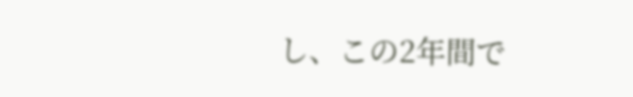し、この2年間で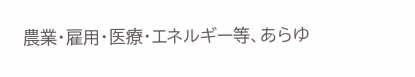農業・雇用・医療・エネルギー等、あらゆ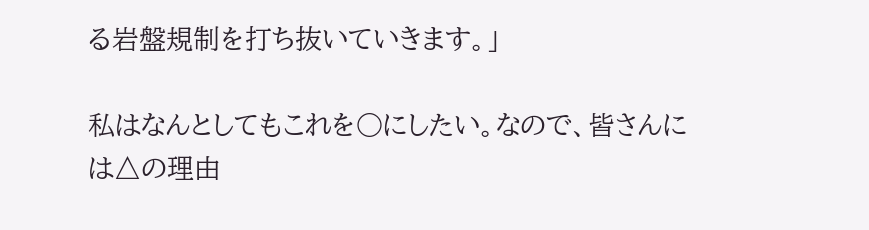る岩盤規制を打ち抜いていきます。」

私はなんとしてもこれを○にしたい。なので、皆さんには△の理由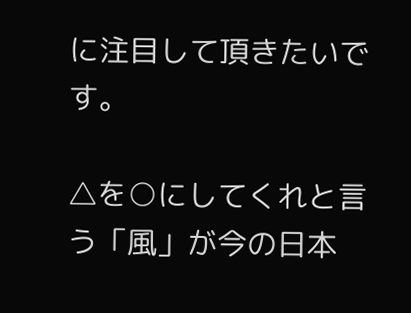に注目して頂きたいです。

△を○にしてくれと言う「風」が今の日本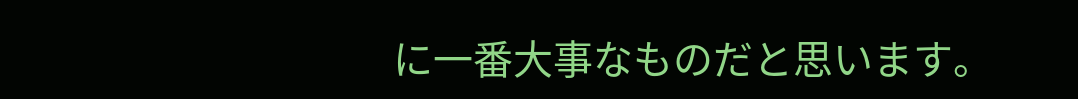に一番大事なものだと思います。